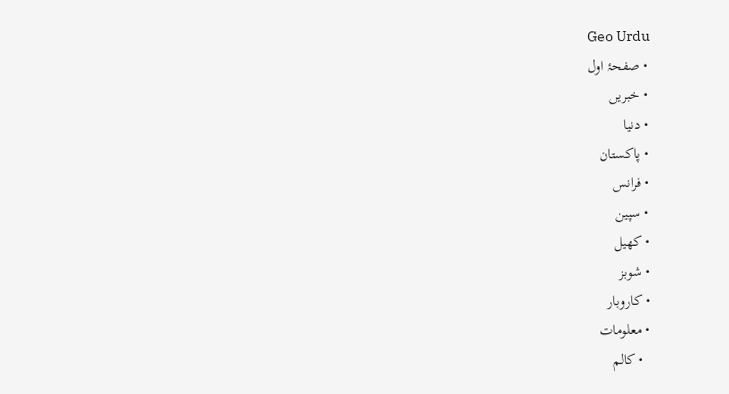Geo Urdu
  • صفحۂ اول
  • خبریں
  • دنیا
  • پاکستان
  • فرانس
  • سپین
  • کھیل
  • شوبز
  • کاروبار
  • معلومات
    • کالم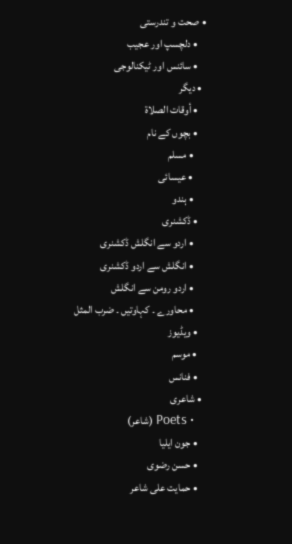• صحت و تندرستی
    • دلچسپ اور عجیب
    • سائنس اور ٹیکنالوجی
  • دیگر
    • أوقات الصلاة
    • بچوں کے نام
      • مسلم
      • عیسائی
      • ہندو
    • ڈکشنری
      • اردو سے انگلش ڈکشنری
      • انگلش سے اردو ڈکشنری
      • اردو رومن سے انگلش
      • محاورے ۔ کہاوتیں ۔ ضرب المثل
    • ویڈیوز
    • موسم
    • فنانس
  • شاعری
    • Poets (شاعر)
    • جون ایلیا
    • حسن رضوی
    • حمایت علی شاعر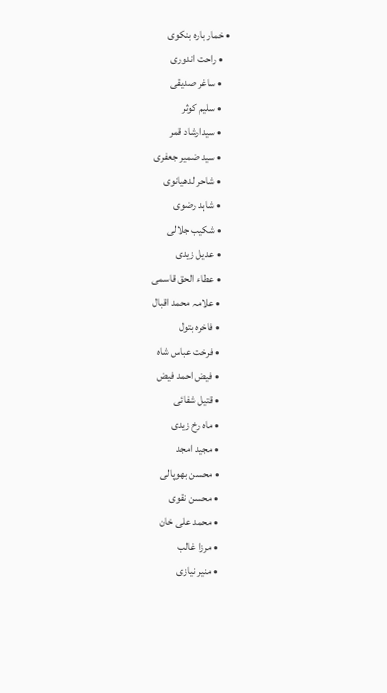• خمار بارہ بنکوی
    • راحت اندوری
    • ساغر صدیقی
    • سلیم کوثر
    • سیدارشاد قمر
    • سید ضمیر جعفری
    • شاحر لدھیانوی
    • شاہد رضوی
    • شکیب جلالی
    • عدیل زیدی
    • عطاء الحق قاسمی
    • علامہ محمد اقبال
    • فاخرہ بتول
    • فرخت عباس شاہ
    • فیض احمد فیض
    • قتیل شفائی
    • ماہ رخ زیدی
    • مجید امجد
    • محسن بھوپالی
    • محسن نقوی
    • محمد علی خان
    • مرزا غالب
    • منیر نیازی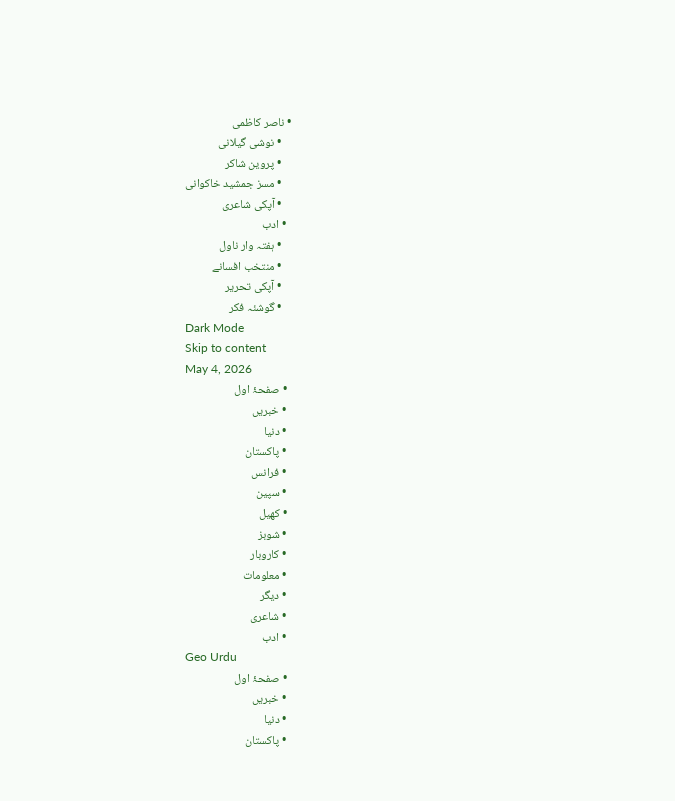• ناصر کاظمی
    • نوشی گیلانی
    • پروین شاکر
    • مسز جمشید خاکوانی
    • آپکی شاعری
  • ادب
    • ہفتہ وار ناول
    • منتخب افسانے
    • آپکی تحریر
    • گوشئہ فکر
Dark Mode
Skip to content
May 4, 2026
  • صفحۂ اول
  • خبریں
  • دنیا
  • پاکستان
  • فرانس
  • سپین
  • کھیل
  • شوبز
  • کاروبار
  • معلومات
  • دیگر
  • شاعری
  • ادب
Geo Urdu
  • صفحۂ اول
  • خبریں
  • دنیا
  • پاکستان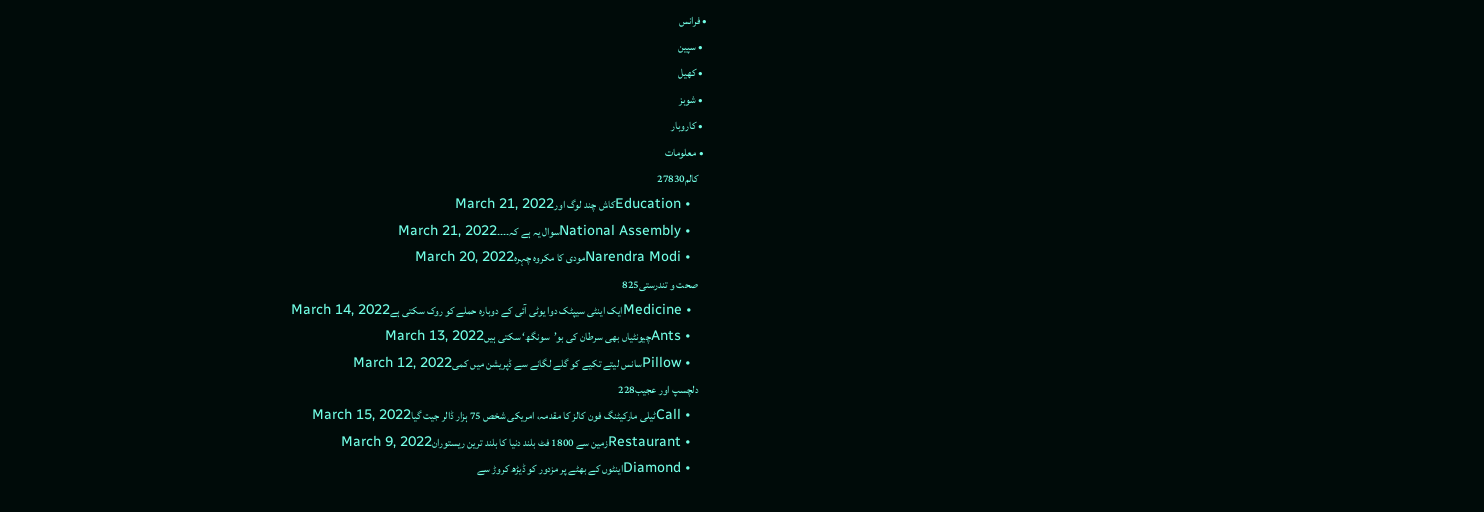• فرانس
  • سپین
  • کھیل
  • شوبز
  • کاروبار
  • معلومات
    کالم27830
    • Educationکاش چند لوگ اورMarch 21, 2022
    • National Assemblyسوال یہ ہے کہ۔۔۔۔March 21, 2022
    • Narendra Modiمودی کا مکروہ چہرہMarch 20, 2022
    صحت و تندرستی825
    • Medicineایک اینٹی سیپٹک دوا یوٹی آئی کے دوبارہ حملے کو روک سکتی ہےMarch 14, 2022
    • Antsچیونٹیاں بھی سرطان کی بو’سونگھ‘ سکتی ہیںMarch 13, 2022
    • Pillowسانس لیتے تکیے کو گلے لگانے سے ڈپریشن میں کمیMarch 12, 2022
    دلچسپ اور عجیب228
    • Callٹیلی مارکیٹنگ فون کالز کا مقدمہ، امریکی شخص 75 ہزار ڈالر جیت گیاMarch 15, 2022
    • Restaurantزمین سے 1800 فٹ بلند دنیا کا بلند ترین ریستورانMarch 9, 2022
    • Diamondاینٹوں کے بھٹے پر مزدور کو ڈیڑھ کروڑ سے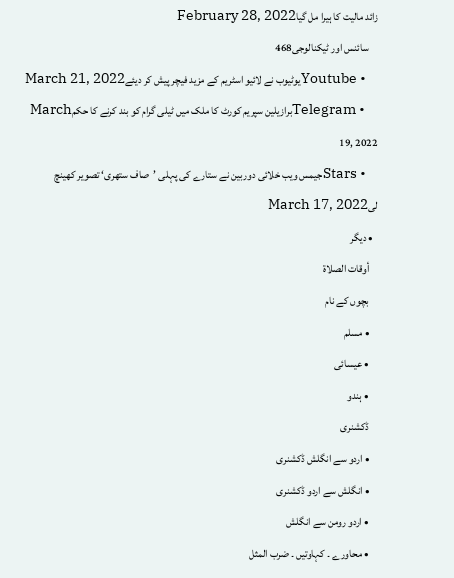زائد مالیت کا ہیرا مل گیاFebruary 28, 2022
    سائنس اور ٹیکنالوجی468
    • Youtubeیوٹیوب نے لائیو اسٹریم کے مزید فیچر پیش کر دیئےMarch 21, 2022
    • Telegramبرازیلین سپریم کورٹ کا ملک میں ٹیلی گرام کو بند کرنے کا حکمMarch 19, 2022
    • Starsجیمس ویب خلائی دوربین نے ستارے کی پہلی ’صاف ستھری‘ تصویر کھینچ لیMarch 17, 2022
  • دیگر
    أوقات الصلاة
    بچوں کے نام
    • مسلم
    • عیسائی
    • ہندو
    ڈکشنری
    • اردو سے انگلش ڈکشنری
    • انگلش سے اردو ڈکشنری
    • اردو رومن سے انگلش
    • محاورے ۔ کہاوتیں ۔ ضرب المثل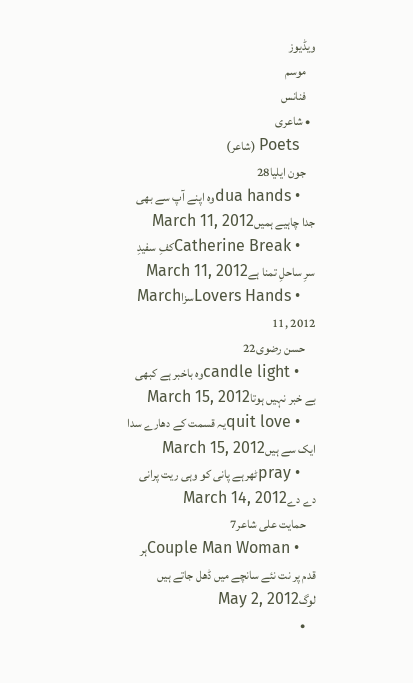ویڈیوز
    موسم
    فنانس
  • شاعری
    Poets (شاعر)
    جون ایلیا28
    • dua handsوہ اپنے آپ سے بھی جدا چاہیے ہمیںMarch 11, 2012
    • Catherine Breakکفِ سفیدِ سرِ ساحلِ تمنا ہےMarch 11, 2012
    • Lovers HandsسزاMarch 11, 2012
    حسن رضوی22
    • candle lightوہ باخبر ہے کبھی بے خبر نہیں ہوتاMarch 15, 2012
    • quit loveیہ قسمت کے دھارے سدا ایک سے ہیںMarch 15, 2012
    • prayٹھرہے پانی کو وہی ریت پرانی دے دےMarch 14, 2012
    حمایت علی شاعر7
    • Couple Man Womanہر قدم پر نت نئے سانچے میں ڈھل جاتے ہیں لوگMay 2, 2012
    •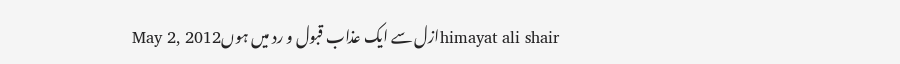himayat ali shairازل سے ایک عذاب قبول و رد میں ہوںMay 2, 2012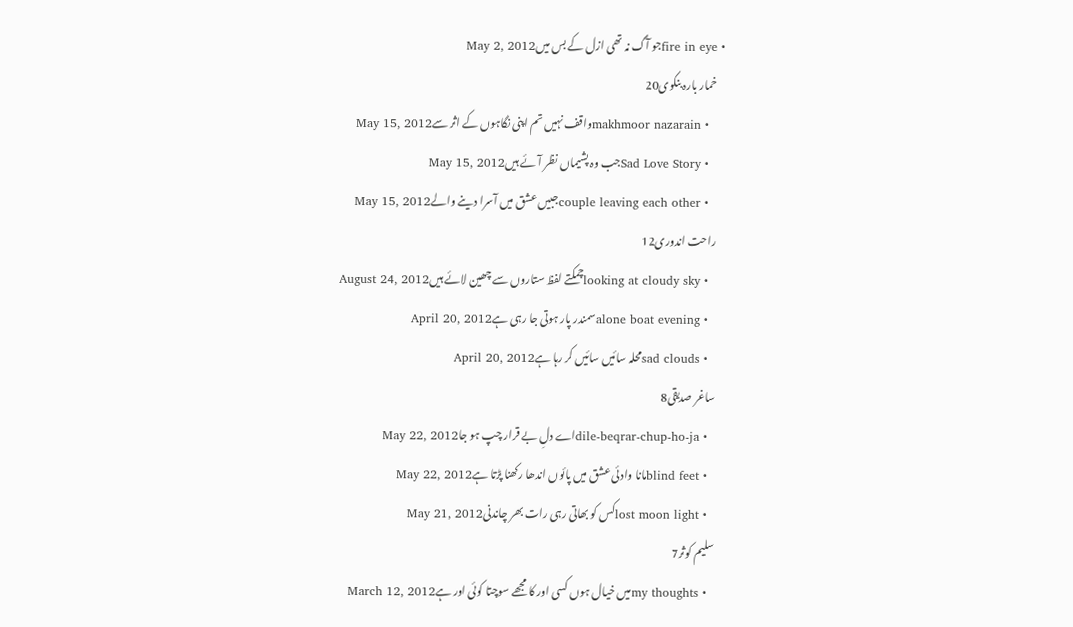• fire in eyeجو آگ نہ تھی ازل کے بس میںMay 2, 2012
    خمار بارہ بنکوی20
    • makhmoor nazarainواقف نہیں تم اپنی نگاہوں کے اثر سےMay 15, 2012
    • Sad Love Storyجب وہ پشیماں نظر آئے ہیںMay 15, 2012
    • couple leaving each otherجبیں عشق میں آسرا دینے والےMay 15, 2012
    راحت اندوری12
    • looking at cloudy skyچمکتے لفظ ستاروں سے چھین لائے ہیںAugust 24, 2012
    • alone boat eveningسمندر پار ہوتی جا رہی ہےApril 20, 2012
    • sad cloudsمحلہ سائیں سائیں کر رہا ہےApril 20, 2012
    ساغر صدیقی8
    • dile-beqrar-chup-ho-jaاے دلِ بے قرار چپ ہو جاMay 22, 2012
    • blind feetمانا وادئی عشق میں پائوں اندھا رکھنا پڑتا ہےMay 22, 2012
    • lost moon lightکس کو بھاتی رہی رات بھر چاندنیMay 21, 2012
    سلیم کوثر7
    • my thoughtsمیں خیال ہوں کسی اور کا مجھے سوچتا کوئی اور ہےMarch 12, 2012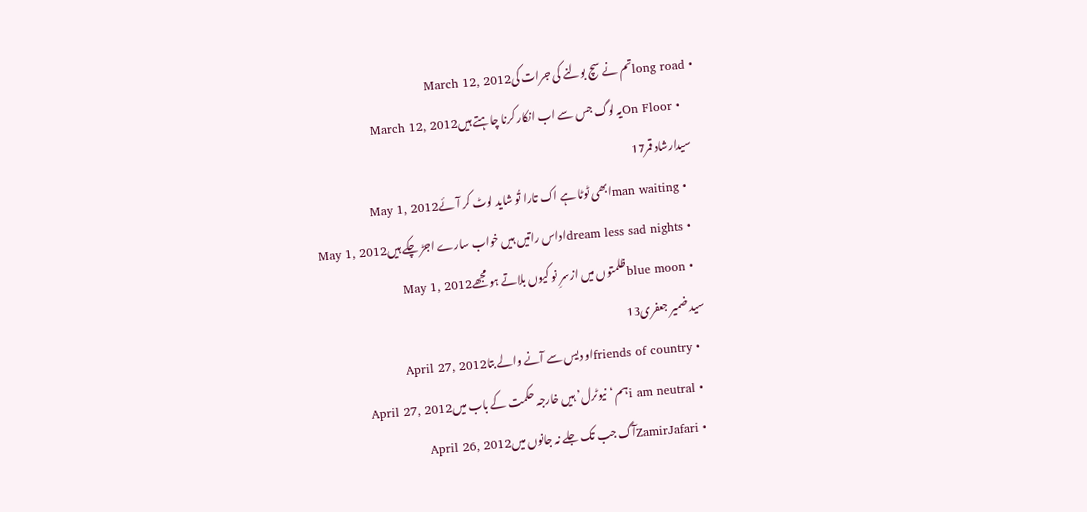• long roadتم نے سچ بولنے کی جرات کیMarch 12, 2012
    • On Floorیہ لوگ جس سے اب انکار کرنا چاہتے ہیںMarch 12, 2012
    سیدارشاد قمر17
    • man waitingابھی ٹوٹا ہے اک تارا تُو شاید لوٹ کر آئےMay 1, 2012
    • dream less sad nightsاداس راتیں ہیں خواب سارے اجڑ چکے ہیںMay 1, 2012
    • blue moonظلمتوں میں ازسرِ نو کیوں بلاتے ہو مجھےMay 1, 2012
    سید ضمیر جعفری13
    • friends of countryاو دیس سے آنے والے بتاApril 27, 2012
    • i am neutralہم ‘نیوٹرل’ ہیں خارجہ حکمت کے باب میںApril 27, 2012
    • ZamirJafariآگ جب تک جلے نہ جانوں میںApril 26, 2012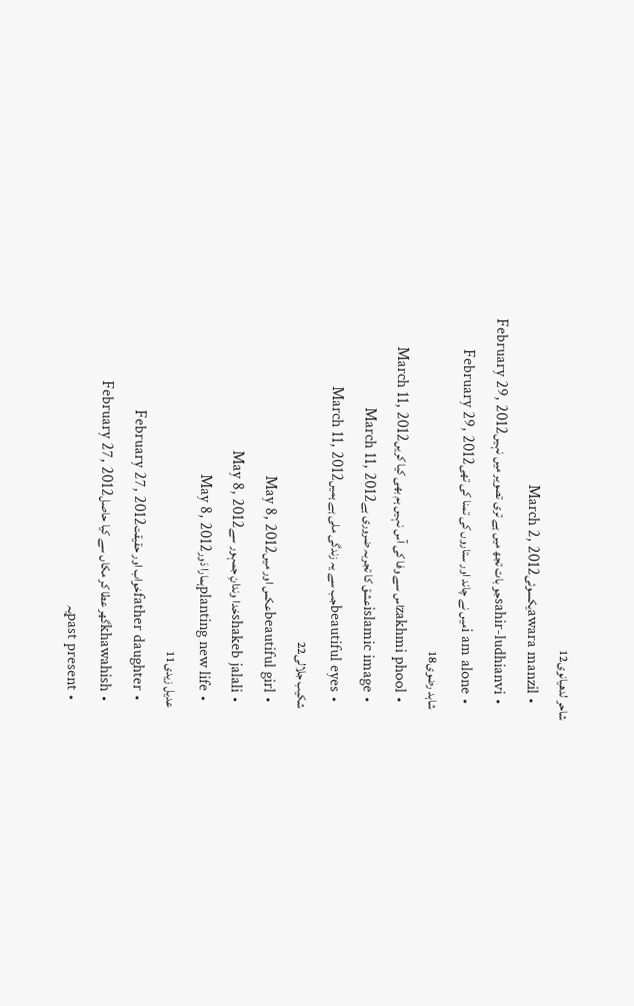شاحر لدھیانوی12
    • awara manzilیکسوئیMarch 2, 2012
    • sahir-ludhianviجو بات تجھ میں ہے تری تصویر میں نہیںFebruary 29, 2012
    • i am aloneمیں نے چاند اور ستاروں کی تمنا کی تھیFebruary 29, 2012
    شاہد رضوی18
    • zakhmi phoolاس سے وفا کی آس نہیں ہم بھی کیا کریںMarch 11, 2012
    • islamic imageعشق کا تجربہ ضروری ہےMarch 11, 2012
    • beautiful eyesجب سے یہ زندگی ملی ہے ہمیںMarch 11, 2012
    شکیب جلالی22
    • beautiful girlعکس اور میںMay 8, 2012
    • shakeb jalaliخدا وندانِ جمہور سےMay 8, 2012
    • planting new lifeہمارا دَورMay 8, 2012
    عدیل زیدی11
    • father daughterخواب اور حقیقتFebruary 27, 2012
    • khawahishگھر عطا کر مکاں سے کیا حاصلFebruary 27, 2012
    • past presentیہ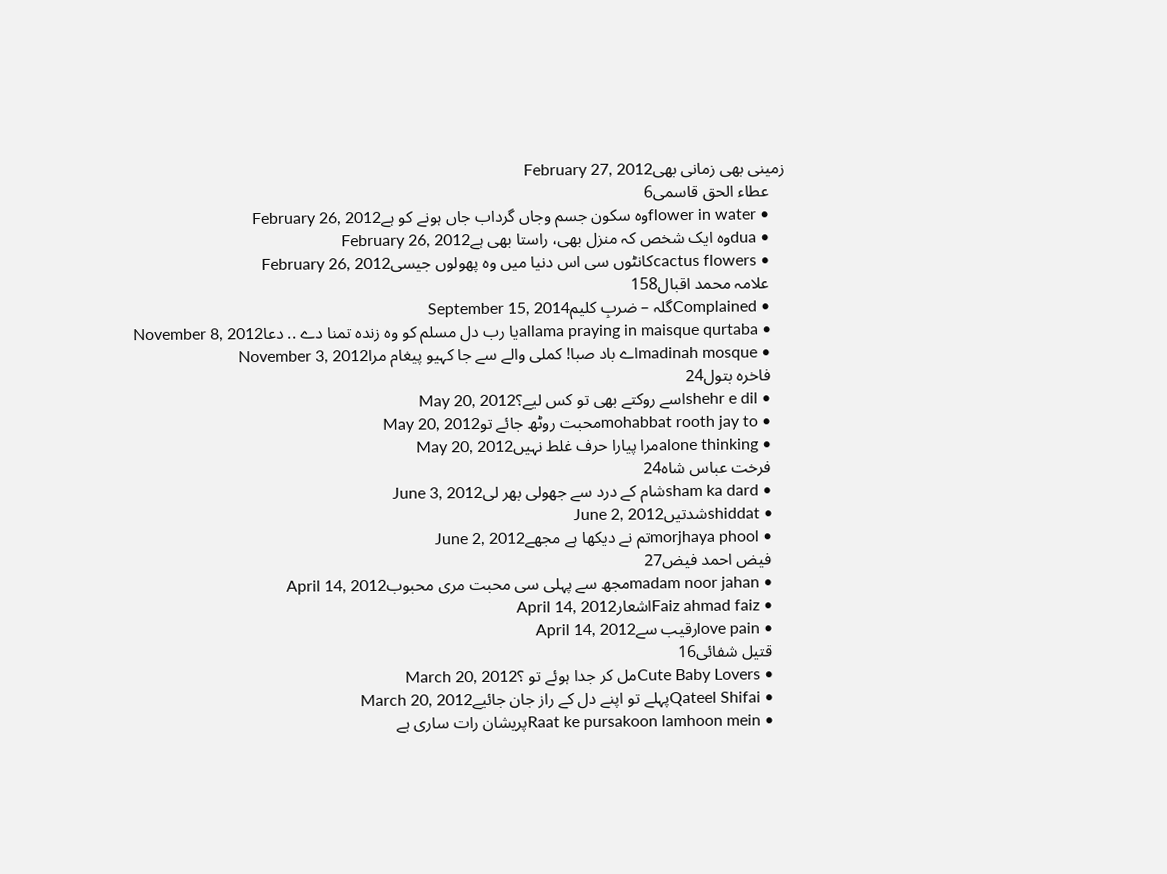زمینی بھی زمانی بھیFebruary 27, 2012
    عطاء الحق قاسمی6
    • flower in waterوہ سکون جسم وجاں گرداب جاں ہونے کو ہےFebruary 26, 2012
    • duaوہ ایک شخص کہ منزل بھی، راستا بھی ہےFebruary 26, 2012
    • cactus flowersکانٹوں سی اس دنیا میں وہ پھولوں جیسیFebruary 26, 2012
    علامہ محمد اقبال158
    • Complainedگلہ – ضربِ کلیمSeptember 15, 2014
    • allama praying in maisque qurtabaیا رب دل مسلم کو وہ زندہ تمنا دے .. دعاNovember 8, 2012
    • madinah mosqueاے باد صبا! کملی والے سے جا کہیو پیغام مراNovember 3, 2012
    فاخرہ بتول24
    • shehr e dilاسے روکتے بھی تو کس لیے؟May 20, 2012
    • mohabbat rooth jay toمحبت روٹھ جائے توMay 20, 2012
    • alone thinkingمرا پیارا حرف غلط نہیںMay 20, 2012
    فرخت عباس شاہ24
    • sham ka dardشام کے درد سے جھولی بھر لیJune 3, 2012
    • shiddatشدتیںJune 2, 2012
    • morjhaya phoolتم نے دیکھا ہے مجھےJune 2, 2012
    فیض احمد فیض27
    • madam noor jahanمجھ سے پہلی سی محبت مری محبوبApril 14, 2012
    • Faiz ahmad faizاشعارApril 14, 2012
    • love painرقیب سےApril 14, 2012
    قتیل شفائی16
    • Cute Baby Loversمل کر جدا ہوئے تو ؟March 20, 2012
    • Qateel Shifaiپہلے تو اپنے دل کے راز جان جائیےMarch 20, 2012
    • Raat ke pursakoon lamhoon meinپریشان رات ساری ہے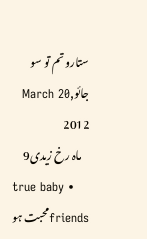ستارو تم تو سو جائوMarch 20, 2012
    ماہ رخ زیدی9
    • true baby friendsمحبت ہو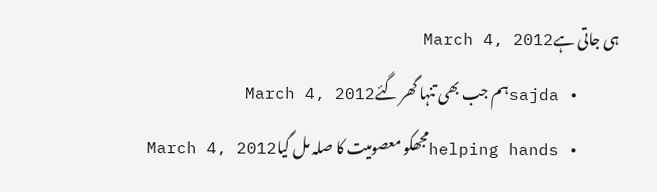ہی جاتی ہےMarch 4, 2012
    • sajdaہم جب بھی تنہا گھر گئےMarch 4, 2012
    • helping handsمجھکو معصومیت کا صلہ مل گیاMarch 4, 2012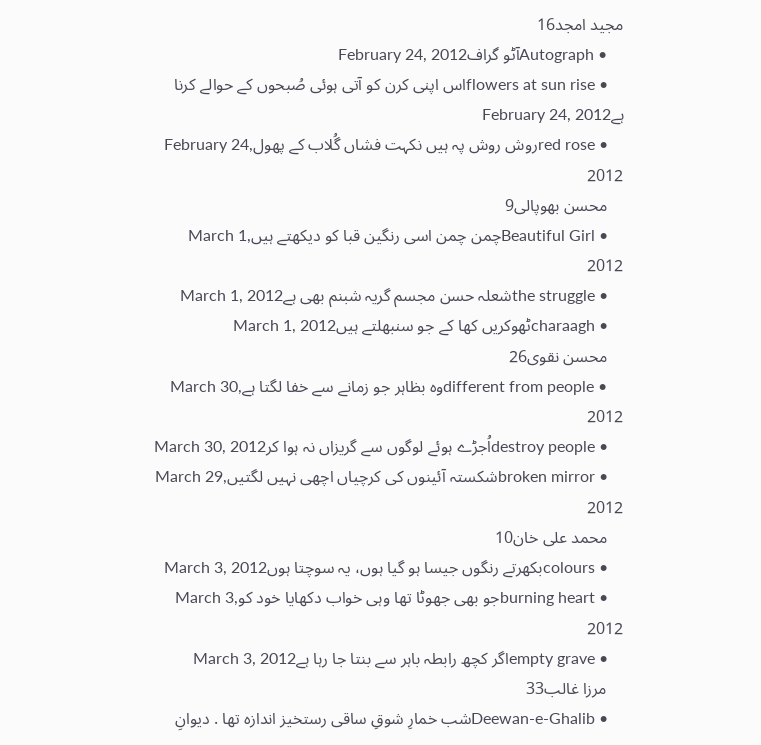مجید امجد16
    • Autographآٹو گرافFebruary 24, 2012
    • flowers at sun riseاس اپنی کرن کو آتی ہوئی صُبحوں کے حوالے کرنا ہےFebruary 24, 2012
    • red roseروش روش پہ ہیں نکہت فشاں گُلاب کے پھولFebruary 24, 2012
    محسن بھوپالی9
    • Beautiful Girlچمن چمن اسی رنگین قبا کو دیکھتے ہیںMarch 1, 2012
    • the struggleشعلہ حسن مجسم گریہ شبنم بھی ہےMarch 1, 2012
    • charaaghٹھوکریں کھا کے جو سنبھلتے ہیںMarch 1, 2012
    محسن نقوی26
    • different from peopleوہ بظاہر جو زمانے سے خفا لگتا ہےMarch 30, 2012
    • destroy peopleاُجڑے ہوئے لوگوں سے گریزاں نہ ہوا کرMarch 30, 2012
    • broken mirrorشکستہ آئینوں کی کرچیاں اچھی نہیں لگتیںMarch 29, 2012
    محمد علی خان10
    • coloursبکھرتے رنگوں جیسا ہو گیا ہوں، یہ سوچتا ہوںMarch 3, 2012
    • burning heartجو بھی جھوٹا تھا وہی خواب دکھایا خود کوMarch 3, 2012
    • empty graveاگر کچھ رابطہ باہر سے بنتا جا رہا ہےMarch 3, 2012
    مرزا غالب33
    • Deewan-e-Ghalibشب خمارِ شوقِ ساقی رستخیز اندازہ تھا . دیوانِ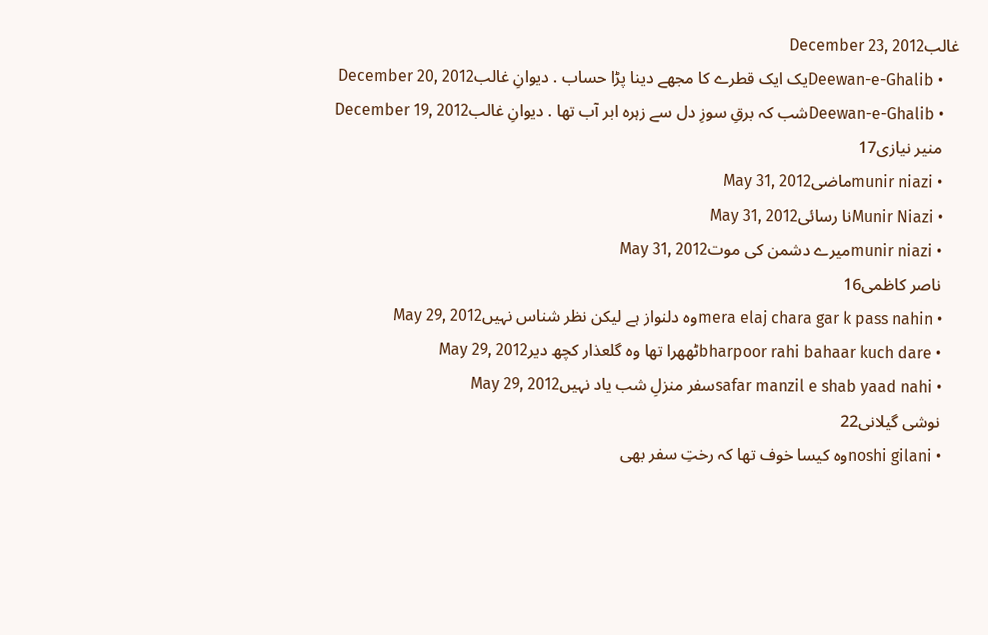غالبDecember 23, 2012
    • Deewan-e-Ghalibیک ایک قطرے کا مجھے دینا پڑا حساب . دیوانِ غالبDecember 20, 2012
    • Deewan-e-Ghalibشب کہ برقِ سوزِ دل سے زہرہ ابر آب تھا . دیوانِ غالبDecember 19, 2012
    منیر نیازی17
    • munir niaziماضیMay 31, 2012
    • Munir Niaziنا رسائیMay 31, 2012
    • munir niaziمیرے دشمن کی موتMay 31, 2012
    ناصر کاظمی16
    • mera elaj chara gar k pass nahinوہ دلنواز ہے لیکن نظر شناس نہیںMay 29, 2012
    • bharpoor rahi bahaar kuch dareٹھھرا تھا وہ گلعذار کچھ دیرMay 29, 2012
    • safar manzil e shab yaad nahiسفر منزلِ شب یاد نہیںMay 29, 2012
    نوشی گیلانی22
    • noshi gilaniوہ کیسا خوف تھا کہ رختِ سفر بھی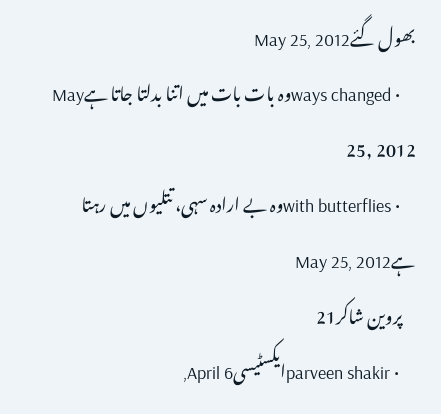بھول گئےMay 25, 2012
    • ways changedوہ بات بات میں اتنا بدلتا جاتا ہےMay 25, 2012
    • with butterfliesوہ بے ارادہ سہی، تتلیوں میں رہتا ہےMay 25, 2012
    پروین شاکر21
    • parveen shakirایکسٹیسیApril 6,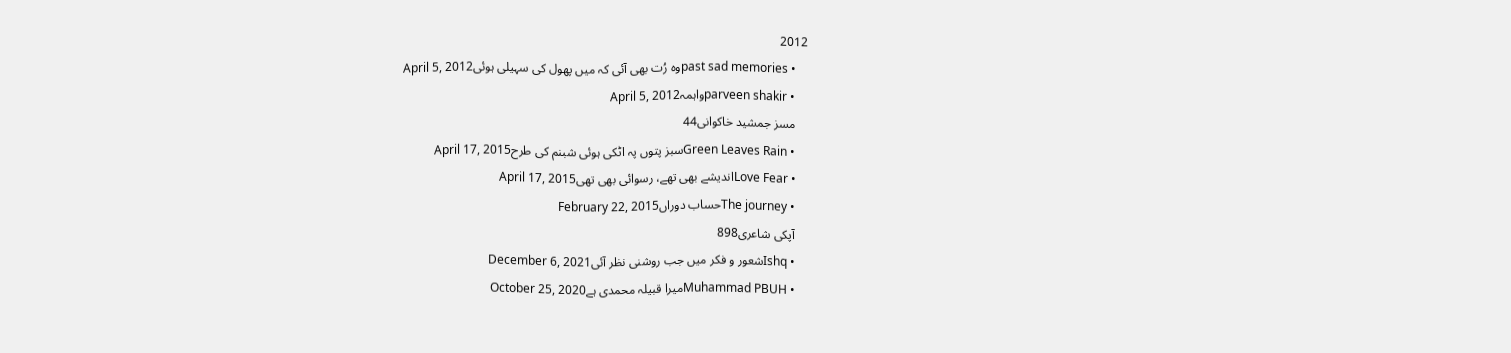2012
    • past sad memoriesوہ رُت بھی آئی کہ میں پھول کی سہیلی ہوئیApril 5, 2012
    • parveen shakirواہمہApril 5, 2012
    مسز جمشید خاکوانی44
    • Green Leaves Rainسبز پتوں پہ اٹکی ہوئی شبنم کی طرحApril 17, 2015
    • Love Fearاندیشے بھی تھے، رسوائی بھی تھیApril 17, 2015
    • The journeyحساب دوراںFebruary 22, 2015
    آپکی شاعری898
    • Ishqشعور و فکر میں جب روشنی نظر آئیDecember 6, 2021
    • Muhammad PBUHمیرا قبیلہ محمدی ہےOctober 25, 2020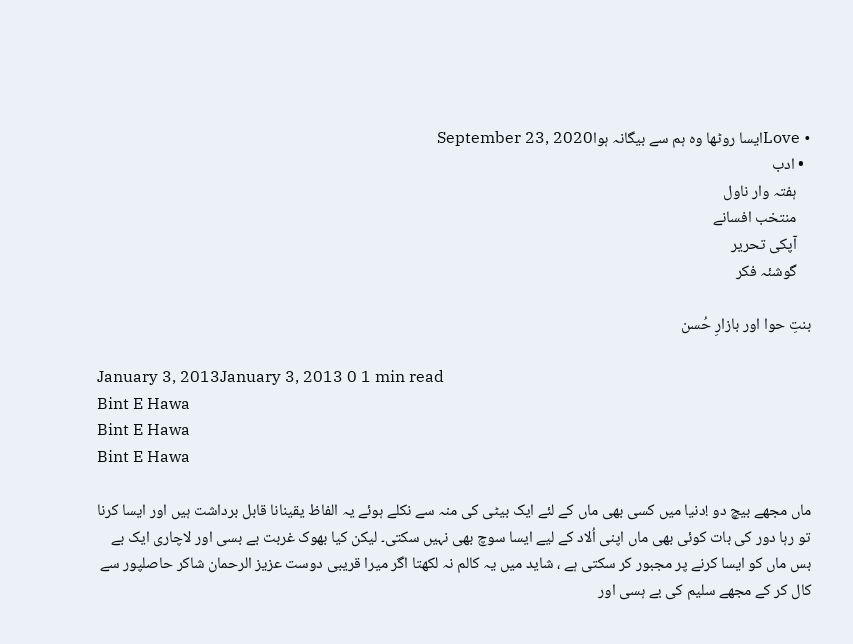• Loveایسا روٹھا وہ ہم سے بیگانہ ہواSeptember 23, 2020
  • ادب
    ہفتہ وار ناول
    منتخب افسانے
    آپکی تحریر
    گوشئہ فکر

بنتِ حوا اور بازارِ حُسن

January 3, 2013January 3, 2013 0 1 min read
Bint E Hawa
Bint E Hawa
Bint E Hawa

ماں مجھے بیچ دو !دنیا میں کسی بھی ماں کے لئے ایک بیٹی کی منہ سے نکلے ہوئے یہ الفاظ یقینانا قابل برداشت ہیں اور ایسا کرنا تو رہا دور کی بات کوئی بھی ماں اپنی اُلاد کے لیے ایسا سوچ بھی نہیں سکتی۔ لیکن کیا بھوک غربت بے بسی اور لاچاری ایک بے بس ماں کو ایسا کرنے پر مجبور کر سکتی ہے ، شاید میں یہ کالم نہ لکھتا اگر میرا قریبی دوست عزیز الرحمان شاکر حاصلپور سے کال کر کے مجھے سلیم کی بے ہسی اور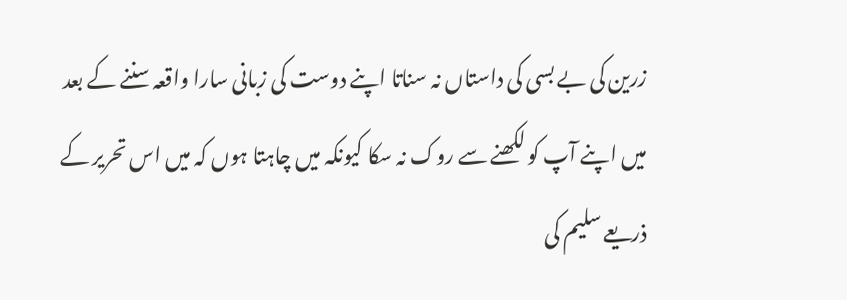زرین کی بے بسی کی داستاں نہ سناتا اپنے دوست کی زبانی سارا واقعہ سننے کے بعد میں اپنے آپ کو لکھنے سے روک نہ سکا کیونکہ میں چاہتا ہوں کہ میں اس تحریر کے ذریعے سلیم کی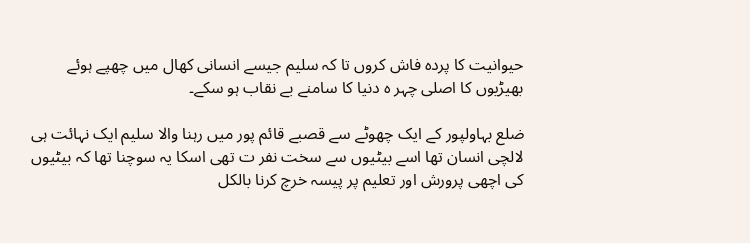حیوانیت کا پردہ فاش کروں تا کہ سلیم جیسے انسانی کھال میں چھپے ہوئے بھیڑیوں کا اصلی چہر ہ دنیا کا سامنے بے نقاب ہو سکے۔

ضلع بہاولپور کے ایک چھوٹے سے قصبے قائم پور میں رہنا والا سلیم ایک نہائت ہی لالچی انسان تھا اسے بیٹیوں سے سخت نفر ت تھی اسکا یہ سوچنا تھا کہ بیٹیوں کی اچھی پرورش اور تعلیم پر پیسہ خرچ کرنا بالکل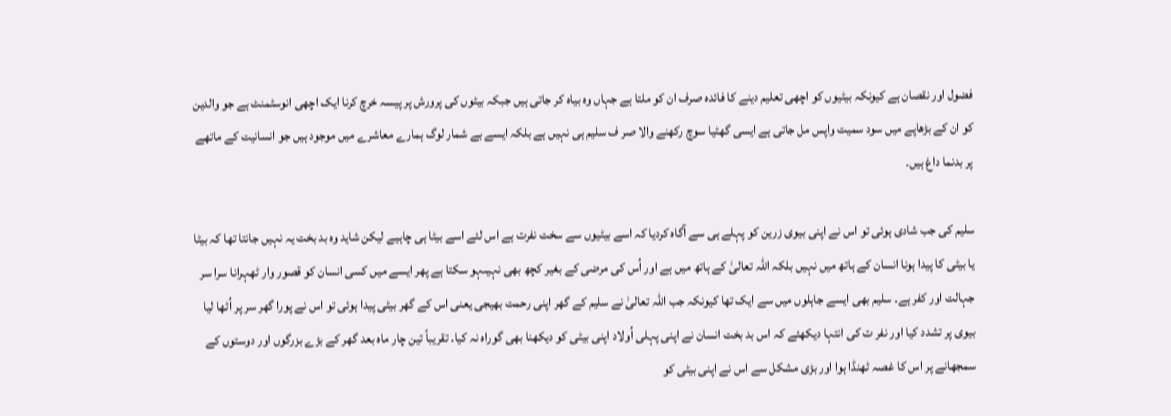فضول اور نقصان ہے کیونکہ بیٹیوں کو اچھی تعلیم دینے کا فائدہ صرف ان کو ملتا ہے جہاں وہ بیاہ کر جاتی ہیں جبکہ بیٹوں کی پرورش پر پیسہ خرچ کرنا ایک اچھی انوسٹمنٹ ہے جو والدین کو ان کے بڑھاپے میں سود سمیت واپس مل جاتی ہے ایسی گھٹیا سوچ رکھنے والا صر ف سلیم ہی نہیں ہے بلکہ ایسے بے شمار لوگ ہمارے معاشرے میں موجود ہیں جو انسانیت کے ماتھے پر بدنما داغ ہیں۔

سلیم کی جب شادی ہوئی تو اس نے اپنی بیوی زرین کو پہلے ہی سے آگاہ کردیا کہ اسے بیٹیوں سے سخت نفرت ہے اس لئے اسے بیٹا ہی چاہیے لیکن شاید وہ بد بخت یہ نہیں جانتا تھا کہ بیٹا یا بیٹی کا پیدا ہونا انسان کے ہاتھ میں نہیں بلکہ اللہ تعالیٰ کے ہاتھ میں ہے اور اُس کی مرضی کے بغیر کچھ بھی نہیںہو سکتا ہے پھر ایسے میں کسی انسان کو قصور وار ٹھہرانا سرا سر جہالت اور کفر ہے۔ سلیم بھی ایسے جاہلوں میں سے ایک تھا کیونکہ جب اللہ تعالیٰ نے سلیم کے گھر اپنی رحمت بھیجی یعنی اس کے گھر بیٹی پیدا ہوئی تو اس نے پورا گھر سر پر اُٹھا لیا بیوی پر تشدد کیا اور نفر ت کی انتہا دیکھئے کہ اس بد بخت انسان نے اپنی پہلی اُولاد اپنی بیٹی کو دیکھنا بھی گوراہ نہ کیا۔ تقریباً تین چار ماہ بعد گھر کے بڑے بزرگوں اور دوستوں کے سمجھانے پر اس کا غصہ ٹھنڈا ہوا اور بڑی مشکل سے اس نے اپنی بیٹی کو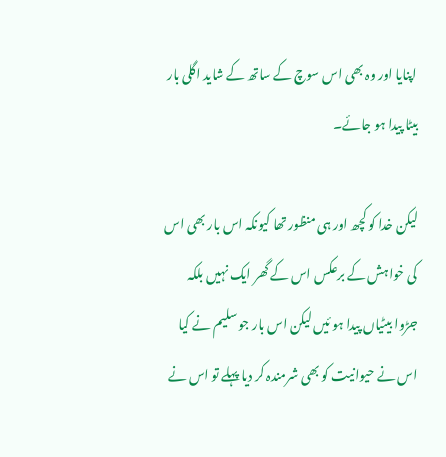اپنایا اور وہ بھی اس سوچ کے ساتھ کے شاید اگلی بار بیٹا پیدا ہو جائے۔

لیکن خدا کو کچھ اور ہی منظور تھا کیونکہ اس بار بھی اس کی خواہش کے برعکس اس کے گھر ایک نہیں بلکہ جڑوا بیٹیاں پیدا ہو ئیں لیکن اس بار جو سلیم نے کیا اس نے حیوانیت کو بھی شرمندہ کر دیا پہلے تو اس نے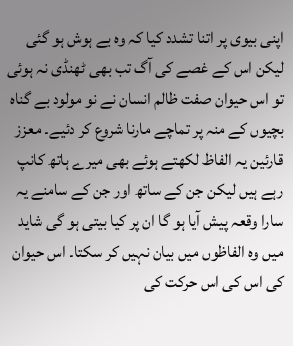اپنی بیوی پر اتنا تشدد کیا کہ وہ بے ہوش ہو گئی لیکن اس کے غصے کی آگ تب بھی ٹھنڈی نہ ہوئی تو اس حیوان صفت ظالم انسان نے نو مولود بے گناہ بچیوں کے منہ پر تماچے مارنا شروع کر دئیے۔ معزز قارئین یہ الفاظ لکھتے ہوئے بھی میرے ہاتھ کانپ رہے ہیں لیکن جن کے ساتھ اور جن کے سامنے یہ سارا وقعہ پیش آیا ہو گا ان پر کیا بیتی ہو گی شاید میں وہ الفاظوں میں بیان نہیں کر سکتا۔ اس حیوان کی اس کی اس حرکت کی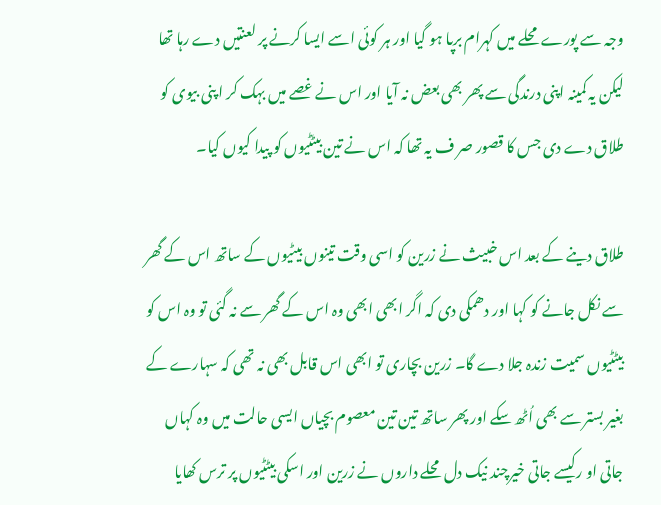وجہ سے پورے محلے میں کہرام برپا ہو گیا اور ہر کوئی اسے ایسا کرنے پر لعنتیں دے رہا تھا لیکن یہ کمینہ اپنی درندگی سے پھر بھی بعض نہ آیا اور اس نے غصے میں بہک کر ا پنی بیوی کو طلاق دے دی جس کا قصور صر ف یہ تھا کہ اس نے تین بیٹٹیوں کو پیدا کیوں کیا۔

طلاق دینے کے بعد اس خبیث نے زرین کو اسی وقت تینوں بیٹیوں کے ساتھ اس کے گھر سے نکل جانے کو کہا اور دھمکی دی کہ اگر ابھی ابھی وہ اس کے گھر سے نہ گئی تو وہ اس کو بیٹٹیوں سمیت زندہ جلا دے گا۔ زرین بچاری تو ابھی اس قابل بھی نہ تھی کہ سہارے کے بغیر بستر سے بھی اُٹھ سکے اور پھر ساتھ تین تین معصوم بچیاں ایسی حالت میں وہ کہاں جاتی او رکیسے جاتی خیرچند نیک دل محلے داروں نے زرین اور اسکی بیٹٹیوں پر ترس کھایا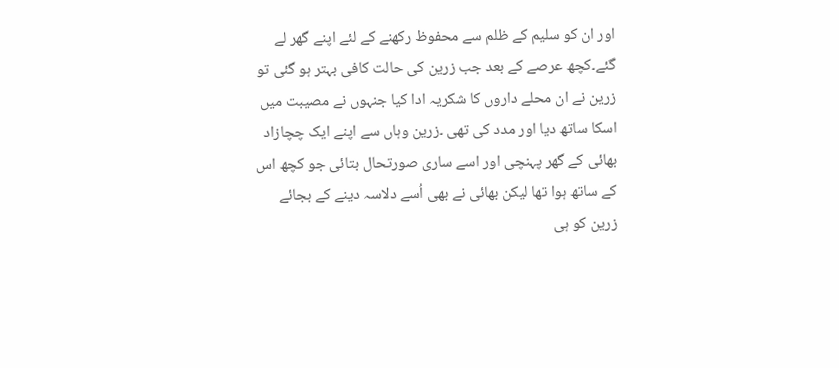اور ان کو سلیم کے ظلم سے محفوظ رکھنے کے لئے اپنے گھر لے گئے۔کچھ عرصے کے بعد جب زرین کی حالت کافی بہتر ہو گئی تو زرین نے ان محلے داروں کا شکریہ ادا کیا جنہوں نے مصیبت میں اسکا ساتھ دیا اور مدد کی تھی ۔زرین وہاں سے اپنے ایک چچازاد بھائی کے گھر پہنچی اور اسے ساری صورتحال بتائی جو کچھ اس کے ساتھ ہوا تھا لیکن بھائی نے بھی اُسے دلاسہ دینے کے بجائے زرین کو ہی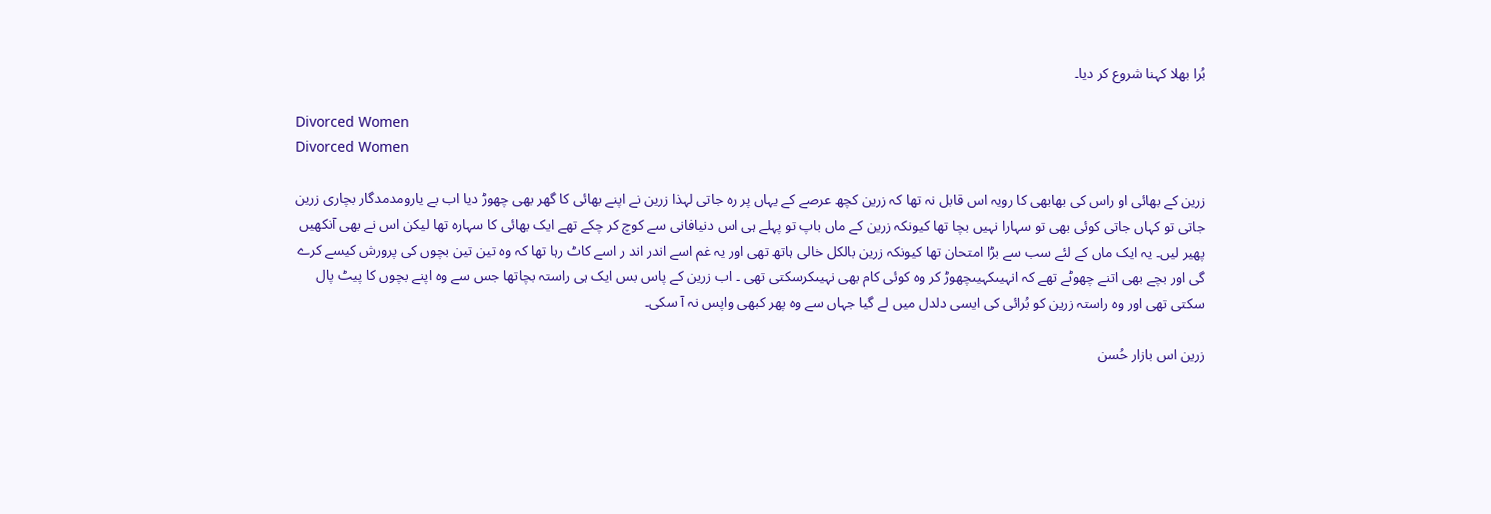بُرا بھلا کہنا شروع کر دیا۔

Divorced Women
Divorced Women

زرین کے بھائی او راس کی بھابھی کا رویہ اس قابل نہ تھا کہ زرین کچھ عرصے کے یہاں پر رہ جاتی لہذا زرین نے اپنے بھائی کا گھر بھی چھوڑ دیا اب بے یارومدمدگار بچاری زرین جاتی تو کہاں جاتی کوئی بھی تو سہارا نہیں بچا تھا کیونکہ زرین کے ماں باپ تو پہلے ہی اس دنیافانی سے کوچ کر چکے تھے ایک بھائی کا سہارہ تھا لیکن اس نے بھی آنکھیں پھیر لیں۔ یہ ایک ماں کے لئے سب سے بڑا امتحان تھا کیونکہ زرین بالکل خالی ہاتھ تھی اور یہ غم اسے اندر اند ر اسے کاٹ رہا تھا کہ وہ تین تین بچوں کی پرورش کیسے کرے گی اور بچے بھی اتنے چھوٹے تھے کہ انہیںکہیںچھوڑ کر وہ کوئی کام بھی نہیںکرسکتی تھی ۔ اب زرین کے پاس بس ایک ہی راستہ بچاتھا جس سے وہ اپنے بچوں کا پیٹ پال سکتی تھی اور وہ راستہ زرین کو بُرائی کی ایسی دلدل میں لے گیا جہاں سے وہ پھر کبھی واپس نہ آ سکی۔

زرین اس بازار حُسن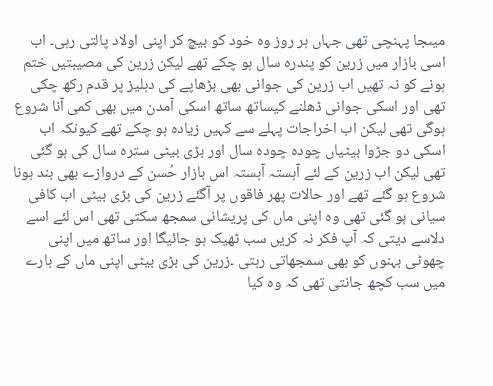میںجا پہنچی تھی جہاں ہر روز وہ خود کو بیچ کر اپنی اولاد پالتی رہی۔ اب اسی بازار میں زرین کو پندرہ سال ہو چکے تھے لیکن زرین کی مصیبتیں ختم ہونے کو نہ تھیں اب زرین کی جوانی بھی بڑھاپے کی دہلیز پر قدم رکھ چکی تھی اور اسکی جوانی ڈھلنے کیساتھ ساتھ اسکی آمدن میں بھی کمی آنا شروع ہوگی تھی لیکن اب اخراجات پہلے سے کہیں زیادہ ہو چکے تھے کیونکہ اب اسکی دو جڑوا بیٹیاں چودہ چودہ سال اور بڑی بیٹی سترہ سال کی ہو گئی تھی لیکن اب زرین کے لئے آہستہ آہستہ اس بازار حُسن کے دروازے بھی بند ہونا شروع ہو گئے تھے اور حالات پھر فاقوں پر آگئے زرین کی بڑی بیٹی اب کافی سیانی ہو گئی تھی وہ اپنی ماں کی پریشانی سمجھ سکتی تھی اس لئے اسے دلاسے دیتی کہ آپ فکر نہ کریں سب ٹھیک ہو جائیگا اور ساتھ میں اپنی چھوٹی بہنوں کو بھی سمجھاتی رہتی ۔زرین کی بڑی بیٹی اپنی ماں کے بارے میں سب کچھ جانتی تھی کہ وہ کیا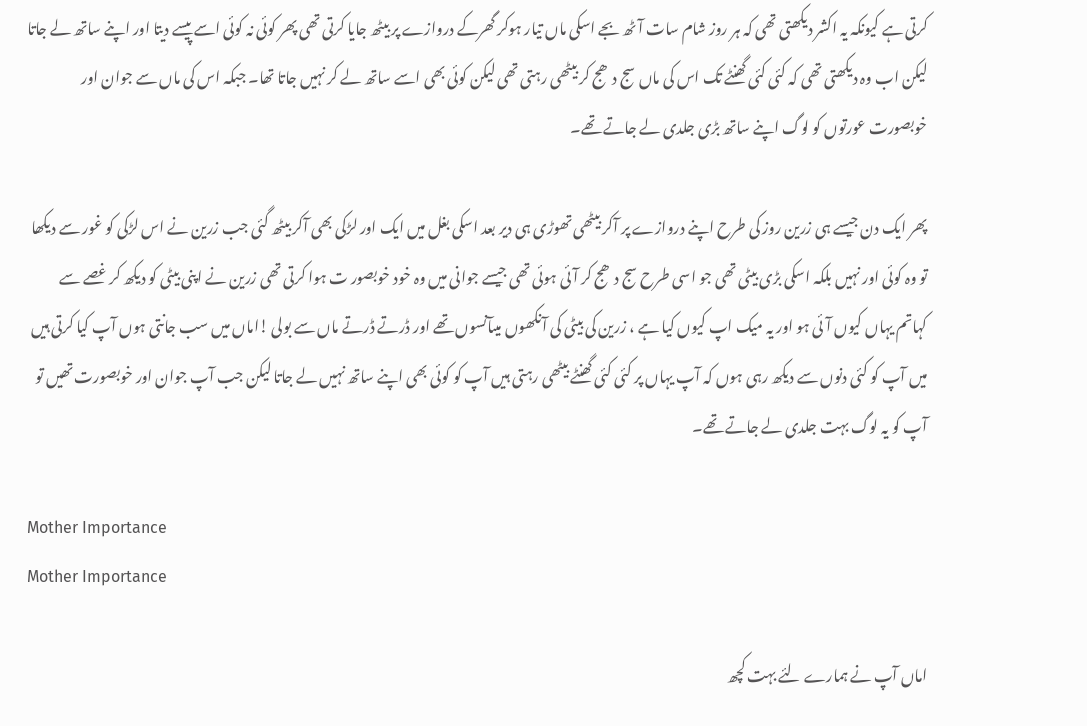کرتی ہے کیونکہ یہ اکشر دیکھتی تھی کہ ہر روز شام سات آٹھ بجے اسکی ماں تیار ہوکر گھرکے دروازے پر بیٹھ جایا کرتی تھی پھر کوئی نہ کوئی اسے پیسے دیتا اور اپنے ساتھ لے جاتا لیکن اب وہ دیکھتی تھی کہ کئی کئی گھنٹے تک اس کی ماں سج دھج کر بیٹھی رہتی تھی لیکن کوئی بھی اسے ساتھ لے کر نہیں جاتا تھا۔ جبکہ اس کی ماں سے جوان اور خوبصورت عورتوں کو لوگ اپنے ساتھ بڑی جلدی لے جاتے تھے۔

پھر ایک دن جیسے ہی زرین روز کی طرح اپنے دروازے پر آکر بیٹھی تھوڑی ہی دیر بعد اسکی بغل میں ایک اور لڑکی بھی آکر بیٹھ گئی جب زرین نے اس لڑکی کو غور سے دیکھا تو وہ کوئی اور نہیں بلکہ اسکی بڑی بیٹی تھی جو اسی طرح سج دھج کر آئی ہوئی تھی جیسے جوانی میں وہ خود خوبصور ت ہوا کرتی تھی زرین نے اپنی بیٹی کو دیکھ کر غصے سے کہاتم یہاں کیوں آئی ہو اور یہ میک اپ کیوں کیا ہے ، زرین کی بیٹی کی آنکھوں میںآنسوں تھے اور ڈرتے ڈرتے ماں سے بولی !اماں میں سب جانتی ہوں آپ کیا کرتی ہیں میں آپ کو کئی دنوں سے دیکھ رہی ہوں کہ آپ یہاں پر کئی کئی گھنٹے بیٹھی رہتی ہیں آپ کو کوئی بھی اپنے ساتھ نہیں لے جاتا لیکن جب آپ جوان اور خوبصورت تھیں تو آپ کو یہ لوگ بہت جلدی لے جاتے تھے۔

Mother Importance
Mother Importance

اماں آپ نے ہمارے لئے بہت کچھ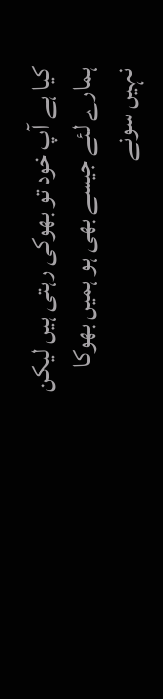کیا ہے آپ خود تو بھوکی رہتی ہیں لیکن ہمارے لئے جیسے بھی ہو ہمیں بھوکا نہیں سونے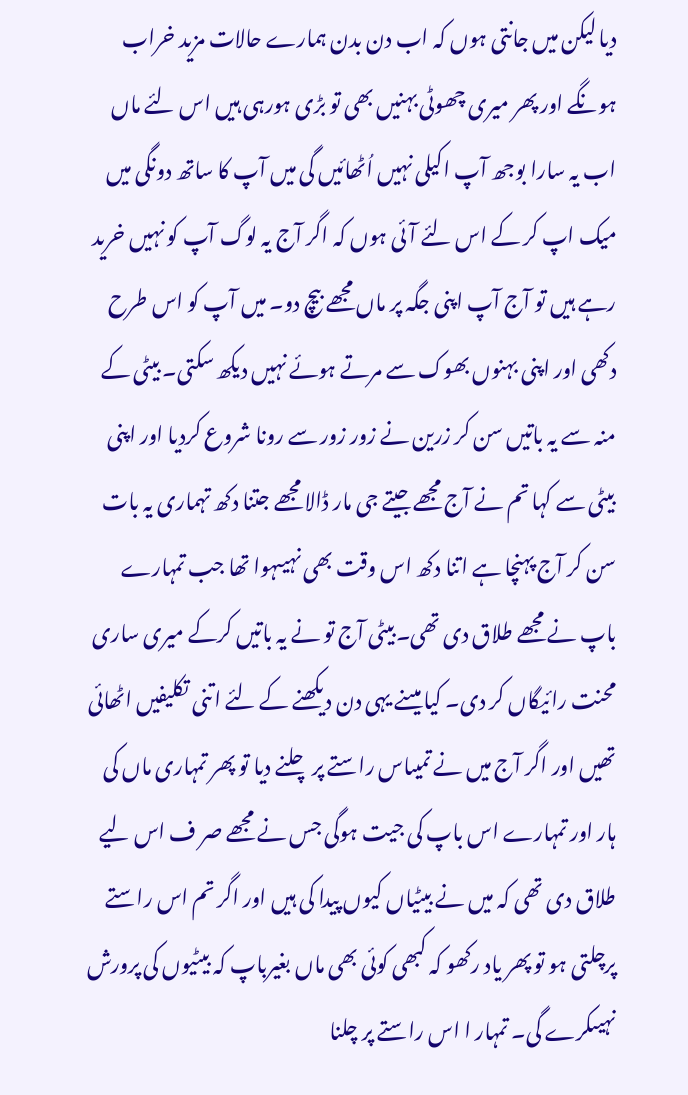دیا لیکن میں جانتی ہوں کہ اب دن بدن ہمارے حالات مزید خراب ہونگے اور پھر میری چھوٹی بہنیں بھی تو بڑی ہورہی ہیں اس لئے ماں اب یہ سارا بوجھ آپ اکیلی نہیں اُٹھائیں گی میں آپ کا ساتھ دونگی میں میک اپ کر کے اس لئے آئی ہوں کہ اگر آج یہ لوگ آپ کو نہیں خرید رہے ہیں تو آج آپ اپنی جگہ پر ماں مجھے بیچ دو۔ میں آپ کو اس طرح دکھی اور اپنی بہنوں بھوک سے مرتے ہوئے نہیں دیکھ سکتی۔ بیٹی کے منہ سے یہ باتیں سن کر زرین نے زور زور سے رونا شروع کردیا اور اپنی بیٹی سے کہا تم نے آج مجھے جیتے جی مار ڈالا مجھے جتنا دکھ تہماری یہ بات سن کر آج پہنچا ہے اتنا دکھ اس وقت بھی نہیںہوا تھا جب تمہارے باپ نے مجھے طلاق دی تھی۔بیٹی آج تو نے یہ باتیں کرکے میری ساری محنت رائیگاں کر دی۔ کیا میںنے یہی دن دیکھنے کے لئے اتنی تکلیفیں اٹھائی تھیں اور اگر آج میں نے تمیںاس راستے پر چلنے دیا تو پھر تمہاری ماں کی ہار اور تمہارے اس باپ کی جیت ہوگی جس نے مجھے صر ف اس لیے طلاق دی تھی کہ میں نے بیٹیاں کیوں پیدا کی ہیں اور اگر تم اس راستے پرچلتی ہو تو پھر یاد رکھو کہ کبھی کوئی بھی ماں بغیرباپ کہ بیٹیوں کی پرورش نہیںکرے گی۔ تمہار ا اس راستے پر چلنا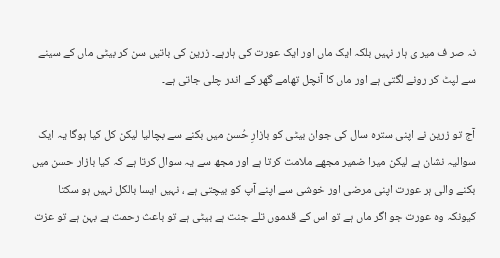نہ صر ف میر ی ہار نہیں بلکہ ایک ماں اور ایک عورت کی ہارہے۔ زرین کی باتیں سن کر بیٹی ماں کے سینے سے لپٹ کر رونے لگتی ہے اور ماں کا آنچل تھامے گھر کے اندر چلی جاتی ہے۔

آج تو زرین نے اپنی سترہ سال کی جوان بیٹی کو بازارِ حُسن میں بکنے سے بچالیا لیکن کل کیا ہوگا یہ ایک سوالیہ نشان ہے لیکن میرا ضمیر مجھے ملامت کرتا ہے اور مجھ سے یہ سوال کرتا ہے کہ کیا بازار حسن میں بکنے والی ہر عورت اپنی مرضی اور خوشی سے اپنے آپ کو بیچتی ہے ، نہیں ایسا بالکل نہیں ہو سکتا کیونکہ وہ عورت جو اگر ماں ہے تو اس کے قدموں تلے جنت ہے بیٹی ہے تو باعث رحمت ہے بہن ہے تو عزت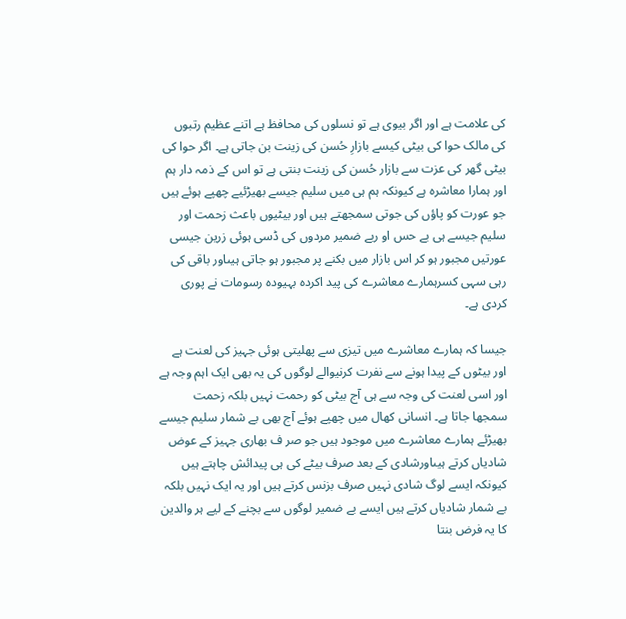کی علامت ہے اور اگر بیوی ہے تو نسلوں کی محافظ ہے اتنے عظیم رتبوں کی مالک حوا کی بیٹی کیسے بازارِ حُسن کی زینت بن جاتی ہے۔ اگر حوا کی بیٹی گھر کی عزت سے بازار حُسن کی زینت بنتی ہے تو اس کے ذمہ دار ہم اور ہمارا معاشرہ ہے کیونکہ ہم ہی میں سلیم جیسے بھیڑئیے چھپے ہوئے ہیں جو عورت کو پاؤں کی جوتی سمجھتے ہیں اور بیٹیوں باعث زحمت اور سلیم جیسے ہی بے حس او ربے ضمیر مردوں کی ڈسی ہوئی زرین جیسی عورتیں مجبور ہو کر اس بازار میں بکنے پر مجبور ہو جاتی ہیںاور باقی کی رہی سہی کسرہمارے معاشرے کی پید اکردہ بہیودہ رسومات نے پوری کردی ہے۔

جیسا کہ ہمارے معاشرے میں تیزی سے پھلیتی ہوئی جہیز کی لعنت ہے اور بیٹوں کے پیدا ہونے سے نفرت کرنیوالے لوگوں کی یہ بھی ایک اہم وجہ ہے اور اسی لعنت کی وجہ سے ہی آج بیٹی کو رحمت نہیں بلکہ زحمت سمجھا جاتا ہے۔ انسانی کھال میں چھپے ہوئے آج بھی بے شمار سلیم جیسے بھیڑئے ہمارے معاشرے میں موجود ہیں جو صر ف بھاری جہیز کے عوض شادیاں کرتے ہیںاورشادی کے بعد صرف بیٹے کی ہی پیدائش چاہتے ہیں کیونکہ ایسے لوگ شادی نہیں صرف بزنس کرتے ہیں اور یہ ایک نہیں بلکہ بے شمار شادیاں کرتے ہیں ایسے بے ضمیر لوگوں سے بچنے کے لیے ہر والدین کا یہ فرض بنتا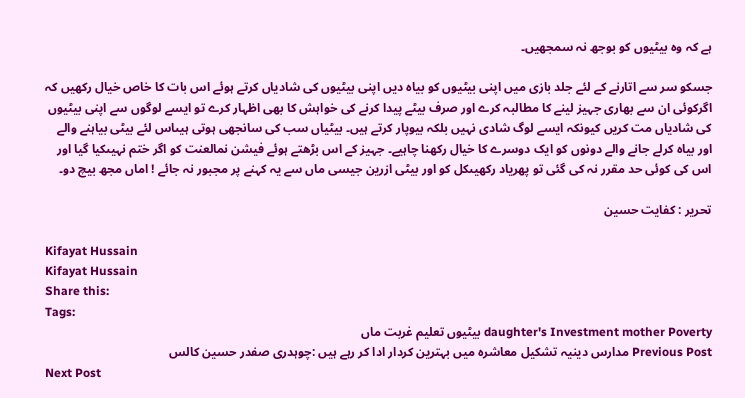ہے کہ وہ بیٹیوں کو بوجھ نہ سمجھیں۔

جسکو سر سے اتارنے کے لئے جلد بازی میں اپنی بیٹیوں کو بیاہ دیں اپنی بیٹیوں کی شادیاں کرتے ہوئے اس بات کا خاص خیال رکھیں کہ اگرکوئی ان سے بھاری جہیز لینے کا مطالبہ کرے اور صرف بیٹے پیدا کرنے کی خواہش کا بھی اظہار کرے تو ایسے لوگوں سے اپنی بیٹیوں کی شادیاں مت کریں کیونکہ ایسے لوگ شادی نہیں بلکہ بیوپار کرتے ہیں۔ بیٹیاں سب کی سانجھی ہوتی ہیںاس لئے بیٹی بیاہنے والے اور بیاہ کرلے جانے والے دونوں کو ایک دوسرے کا خیال رکھنا چاہیے۔ جہیز کے اس بڑھتے ہوئے فیشن نمالعنت کو اگر ختم نہیںکیا گیا اور اس کی کوئی حد مقرر نہ کی گئی تو پھریاد رکھیںکل کو اور بیٹی ازرین جیسی ماں سے یہ کہنے پر مجبور نہ جائے ! اماں مجھ بیچ دو۔

تحریر : کفایت حسین

Kifayat Hussain
Kifayat Hussain
Share this:
Tags:
daughter's Investment mother Poverty بیٹیوں تعلیم غربت ماں
Previous Post مدارس دینیہ تشکیل معاشرہ میں بہترین کردار ادا کر رہے ہیں :چوہدری صفدر حسین کالس
Next Post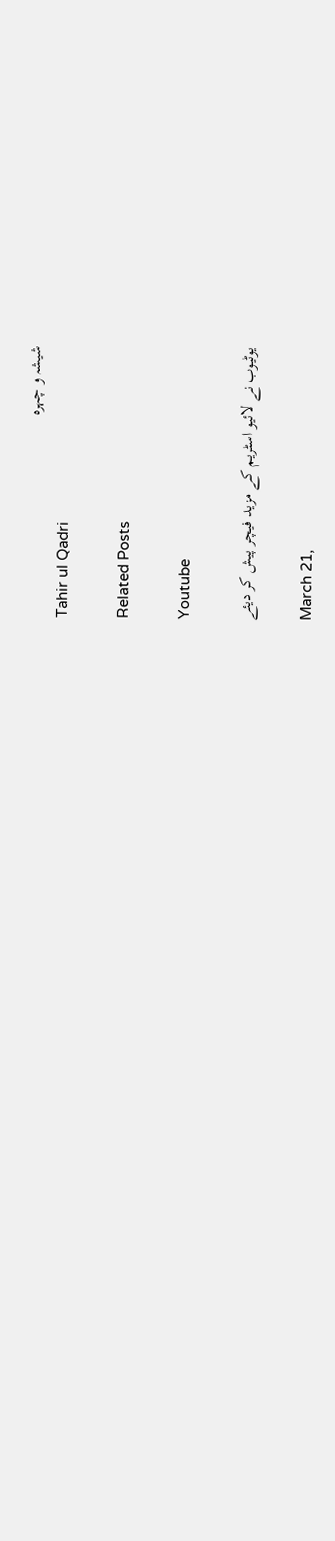شیشہ و چہرہ
Tahir ul Qadri

Related Posts

Youtube

یوٹیوب نے لائیو اسٹریم کے مزید فیچر پیش کر دیئے

March 21,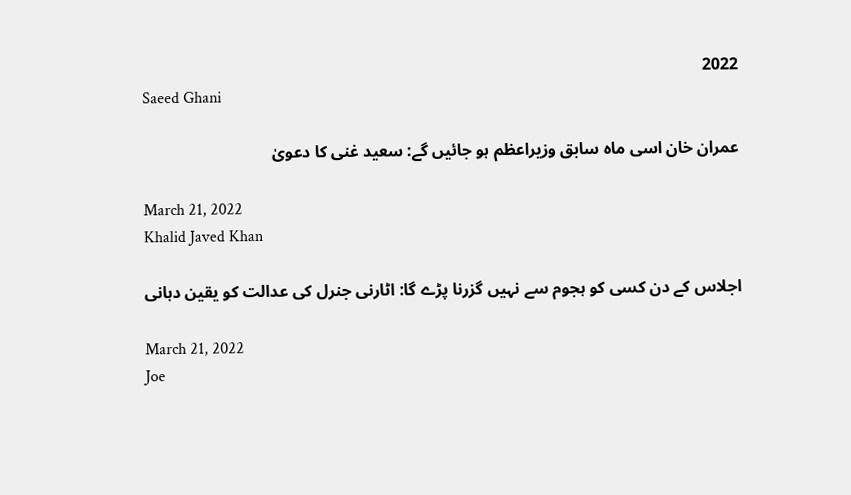2022
Saeed Ghani

عمران خان اسی ماہ سابق وزیراعظم ہو جائیں گے: سعید غنی کا دعویٰ

March 21, 2022
Khalid Javed Khan

اجلاس کے دن کسی کو ہجوم سے نہیں گزرنا پڑے گا: اٹارنی جنرل کی عدالت کو یقین دہانی

March 21, 2022
Joe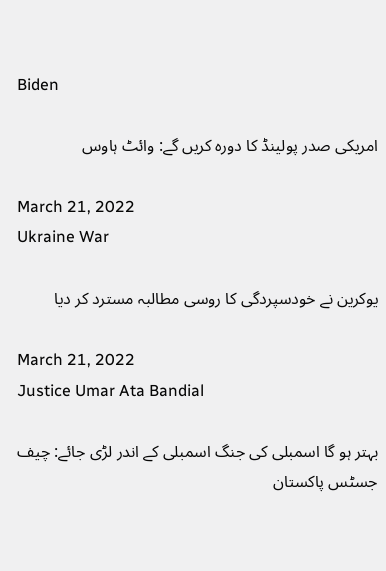Biden

امریکی صدر پولینڈ کا دورہ کریں گے: وائٹ ہاوس

March 21, 2022
Ukraine War

یوکرین نے خودسپردگی کا روسی مطالبہ مسترد کر دیا

March 21, 2022
Justice Umar Ata Bandial

بہتر ہو گا اسمبلی کی جنگ اسمبلی کے اندر لڑی جائے: چیف جسٹس پاکستان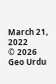March 21, 2022
© 2026 Geo Urdu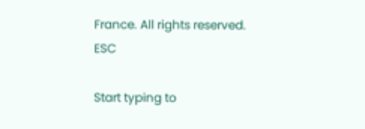France. All rights reserved.
ESC

Start typing to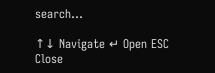search...

↑↓ Navigate ↵ Open ESC Close